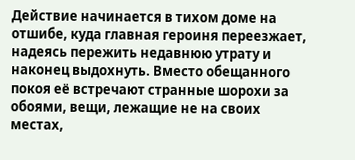Действие начинается в тихом доме на отшибе, куда главная героиня переезжает, надеясь пережить недавнюю утрату и наконец выдохнуть. Вместо обещанного покоя её встречают странные шорохи за обоями, вещи, лежащие не на своих местах,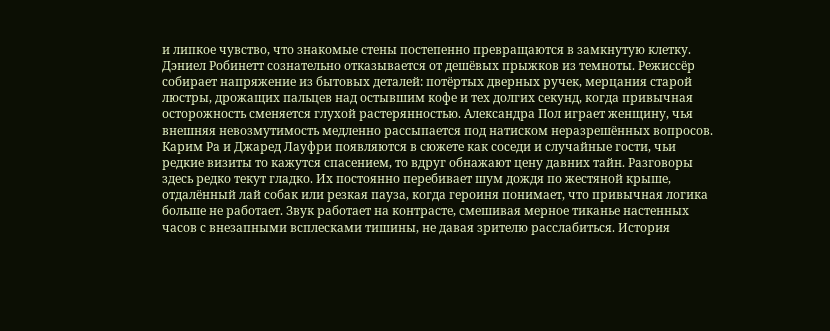и липкое чувство, что знакомые стены постепенно превращаются в замкнутую клетку. Дэниел Робинетт сознательно отказывается от дешёвых прыжков из темноты. Режиссёр собирает напряжение из бытовых деталей: потёртых дверных ручек, мерцания старой люстры, дрожащих пальцев над остывшим кофе и тех долгих секунд, когда привычная осторожность сменяется глухой растерянностью. Александра Пол играет женщину, чья внешняя невозмутимость медленно рассыпается под натиском неразрешённых вопросов. Карим Ра и Джаред Лауфри появляются в сюжете как соседи и случайные гости, чьи редкие визиты то кажутся спасением, то вдруг обнажают цену давних тайн. Разговоры здесь редко текут гладко. Их постоянно перебивает шум дождя по жестяной крыше, отдалённый лай собак или резкая пауза, когда героиня понимает, что привычная логика больше не работает. Звук работает на контрасте, смешивая мерное тиканье настенных часов с внезапными всплесками тишины, не давая зрителю расслабиться. История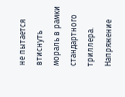не пытается втиснуть мораль в рамки стандартного триллера. Напряжение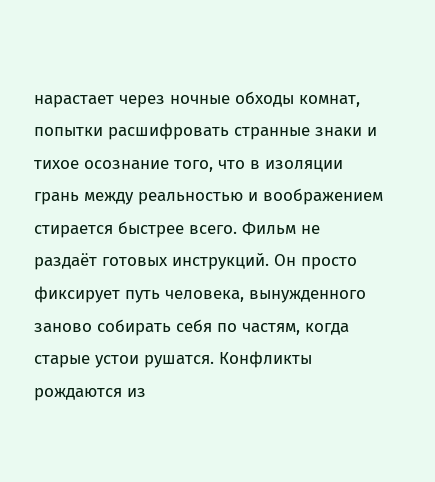нарастает через ночные обходы комнат, попытки расшифровать странные знаки и тихое осознание того, что в изоляции грань между реальностью и воображением стирается быстрее всего. Фильм не раздаёт готовых инструкций. Он просто фиксирует путь человека, вынужденного заново собирать себя по частям, когда старые устои рушатся. Конфликты рождаются из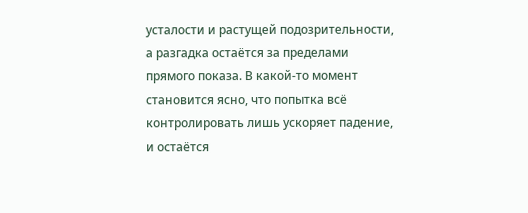усталости и растущей подозрительности, а разгадка остаётся за пределами прямого показа. В какой-то момент становится ясно, что попытка всё контролировать лишь ускоряет падение, и остаётся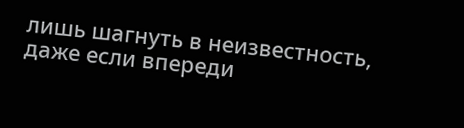лишь шагнуть в неизвестность, даже если впереди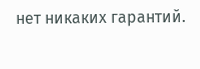нет никаких гарантий.